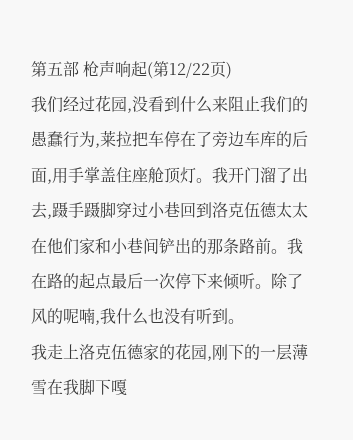第五部 枪声响起(第12/22页)
我们经过花园,没看到什么来阻止我们的愚蠢行为,莱拉把车停在了旁边车库的后面,用手掌盖住座舱顶灯。我开门溜了出去,蹑手蹑脚穿过小巷回到洛克伍德太太在他们家和小巷间铲出的那条路前。我在路的起点最后一次停下来倾听。除了风的呢喃,我什么也没有听到。
我走上洛克伍德家的花园,刚下的一层薄雪在我脚下嘎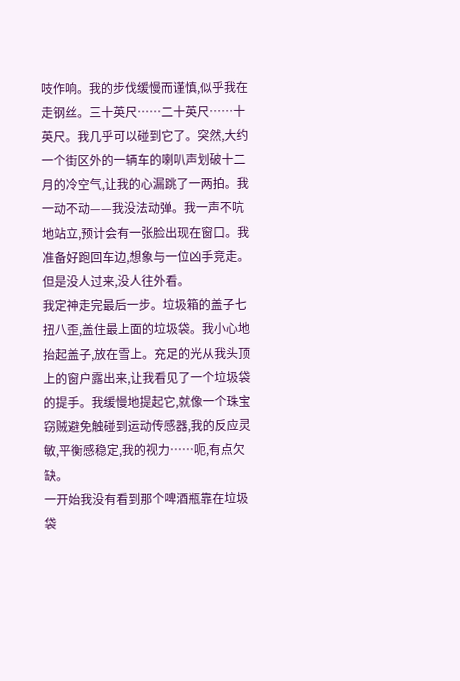吱作响。我的步伐缓慢而谨慎,似乎我在走钢丝。三十英尺……二十英尺……十英尺。我几乎可以碰到它了。突然,大约一个街区外的一辆车的喇叭声划破十二月的冷空气,让我的心漏跳了一两拍。我一动不动——我没法动弹。我一声不吭地站立,预计会有一张脸出现在窗口。我准备好跑回车边,想象与一位凶手竞走。但是没人过来,没人往外看。
我定神走完最后一步。垃圾箱的盖子七扭八歪,盖住最上面的垃圾袋。我小心地抬起盖子,放在雪上。充足的光从我头顶上的窗户露出来,让我看见了一个垃圾袋的提手。我缓慢地提起它,就像一个珠宝窃贼避免触碰到运动传感器,我的反应灵敏,平衡感稳定,我的视力……呃,有点欠缺。
一开始我没有看到那个啤酒瓶靠在垃圾袋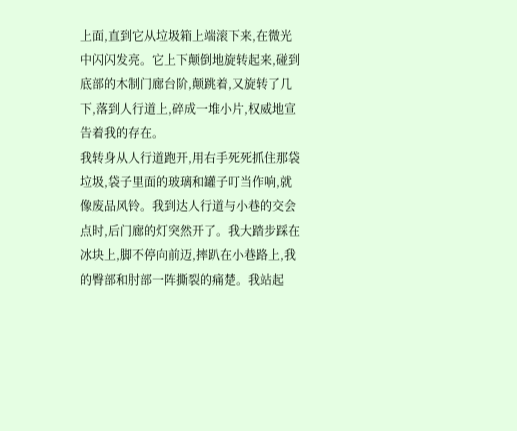上面,直到它从垃圾箱上端滚下来,在微光中闪闪发亮。它上下颠倒地旋转起来,碰到底部的木制门廊台阶,颠跳着,又旋转了几下,落到人行道上,碎成一堆小片,权威地宣告着我的存在。
我转身从人行道跑开,用右手死死抓住那袋垃圾,袋子里面的玻璃和罐子叮当作响,就像废品风铃。我到达人行道与小巷的交会点时,后门廊的灯突然开了。我大踏步踩在冰块上,脚不停向前迈,摔趴在小巷路上,我的臀部和肘部一阵撕裂的痛楚。我站起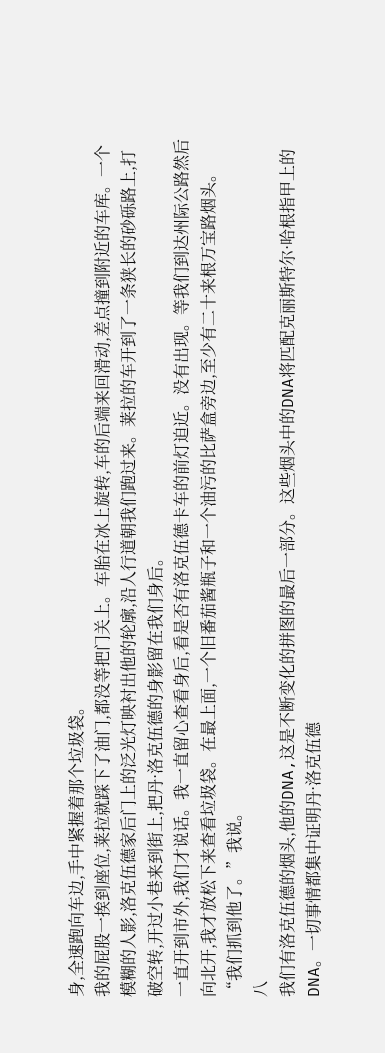身,全速跑向车边,手中紧握着那个垃圾袋。
我的屁股一挨到座位,莱拉就踩下了油门,都没等把门关上。车胎在冰上旋转,车的后端来回滑动,差点撞到附近的车库。一个模糊的人影,洛克伍德家后门上的泛光灯映衬出他的轮廓,沿人行道朝我们跑过来。莱拉的车开到了一条狭长的砂砾路上,打破空转,开过小巷来到街上,把丹·洛克伍德的身影留在我们身后。
一直开到市外,我们才说话。我一直留心查看身后,看是否有洛克伍德卡车的前灯迫近。没有出现。等我们到达州际公路然后向北开,我才放松下来查看垃圾袋。在最上面,一个旧番茄酱瓶子和一个油污的比萨盒旁边,至少有二十来根万宝路烟头。
“我们抓到他了。”我说。
八
我们有洛克伍德的烟头,他的DNA,这是不断变化的拼图的最后一部分。这些烟头中的DNA将匹配克丽斯特尔·哈根指甲上的DNA。一切事情都集中证明丹·洛克伍德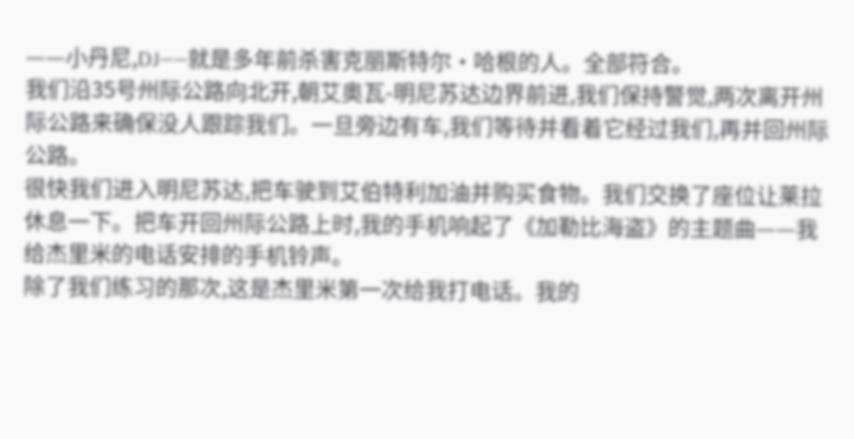——小丹尼,DJ——就是多年前杀害克丽斯特尔·哈根的人。全部符合。
我们沿35号州际公路向北开,朝艾奥瓦-明尼苏达边界前进,我们保持警觉,两次离开州际公路来确保没人跟踪我们。一旦旁边有车,我们等待并看着它经过我们,再并回州际公路。
很快我们进入明尼苏达,把车驶到艾伯特利加油并购买食物。我们交换了座位让莱拉休息一下。把车开回州际公路上时,我的手机响起了《加勒比海盗》的主题曲——我给杰里米的电话安排的手机铃声。
除了我们练习的那次,这是杰里米第一次给我打电话。我的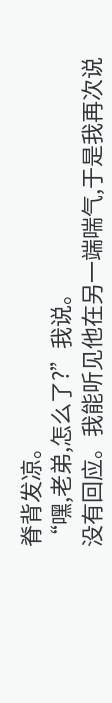脊背发凉。
“嘿,老弟,怎么了?”我说。
没有回应。我能听见他在另一端喘气,于是我再次说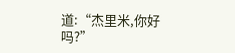道:“杰里米,你好吗?”